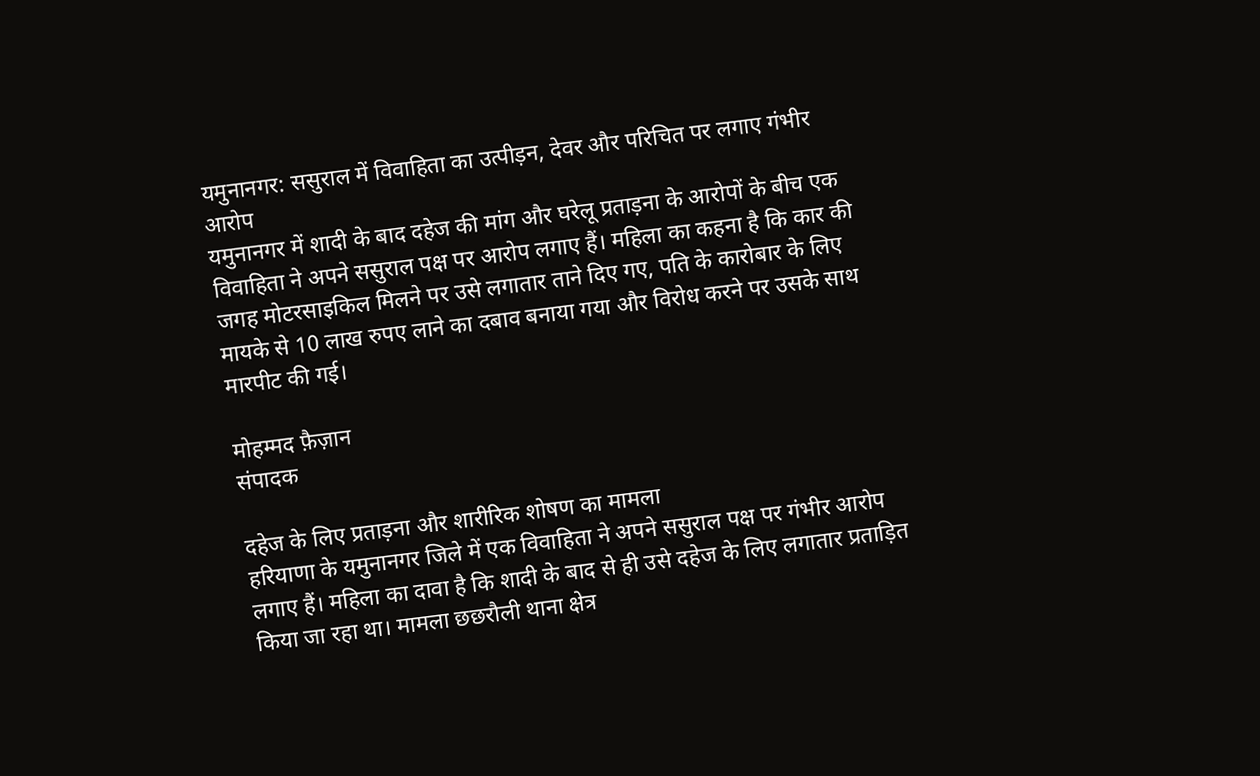यमुनानगर: ससुराल में विवाहिता का उत्पीड़न, देवर और परिचित पर लगाए गंभीर आरोप
यमुनानगर में शादी के बाद दहेज की मांग और घरेलू प्रताड़ना के आरोपों के बीच एक विवाहिता ने अपने ससुराल पक्ष पर आरोप लगाए हैं। महिला का कहना है कि कार की जगह मोटरसाइकिल मिलने पर उसे लगातार ताने दिए गए, पति के कारोबार के लिए मायके से 10 लाख रुपए लाने का दबाव बनाया गया और विरोध करने पर उसके साथ मारपीट की गई।

मोहम्मद फ़ैज़ान
संपादक

दहेज के लिए प्रताड़ना और शारीरिक शोषण का मामला
हरियाणा के यमुनानगर जिले में एक विवाहिता ने अपने ससुराल पक्ष पर गंभीर आरोप लगाए हैं। महिला का दावा है कि शादी के बाद से ही उसे दहेज के लिए लगातार प्रताड़ित किया जा रहा था। मामला छछरौली थाना क्षेत्र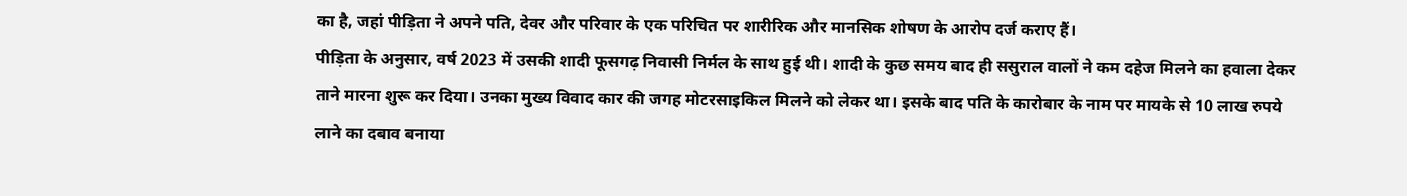का है, जहां पीड़िता ने अपने पति, देवर और परिवार के एक परिचित पर शारीरिक और मानसिक शोषण के आरोप दर्ज कराए हैं।
पीड़िता के अनुसार, वर्ष 2023 में उसकी शादी फूसगढ़ निवासी निर्मल के साथ हुई थी। शादी के कुछ समय बाद ही ससुराल वालों ने कम दहेज मिलने का हवाला देकर ताने मारना शुरू कर दिया। उनका मुख्य विवाद कार की जगह मोटरसाइकिल मिलने को लेकर था। इसके बाद पति के कारोबार के नाम पर मायके से 10 लाख रुपये लाने का दबाव बनाया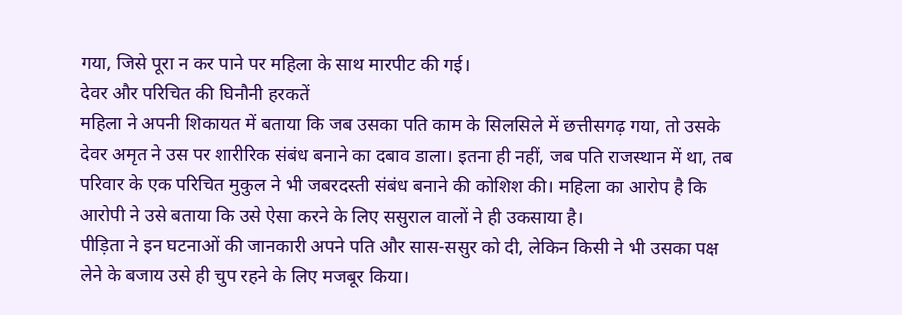गया, जिसे पूरा न कर पाने पर महिला के साथ मारपीट की गई।
देवर और परिचित की घिनौनी हरकतें
महिला ने अपनी शिकायत में बताया कि जब उसका पति काम के सिलसिले में छत्तीसगढ़ गया, तो उसके देवर अमृत ने उस पर शारीरिक संबंध बनाने का दबाव डाला। इतना ही नहीं, जब पति राजस्थान में था, तब परिवार के एक परिचित मुकुल ने भी जबरदस्ती संबंध बनाने की कोशिश की। महिला का आरोप है कि आरोपी ने उसे बताया कि उसे ऐसा करने के लिए ससुराल वालों ने ही उकसाया है।
पीड़िता ने इन घटनाओं की जानकारी अपने पति और सास-ससुर को दी, लेकिन किसी ने भी उसका पक्ष लेने के बजाय उसे ही चुप रहने के लिए मजबूर किया।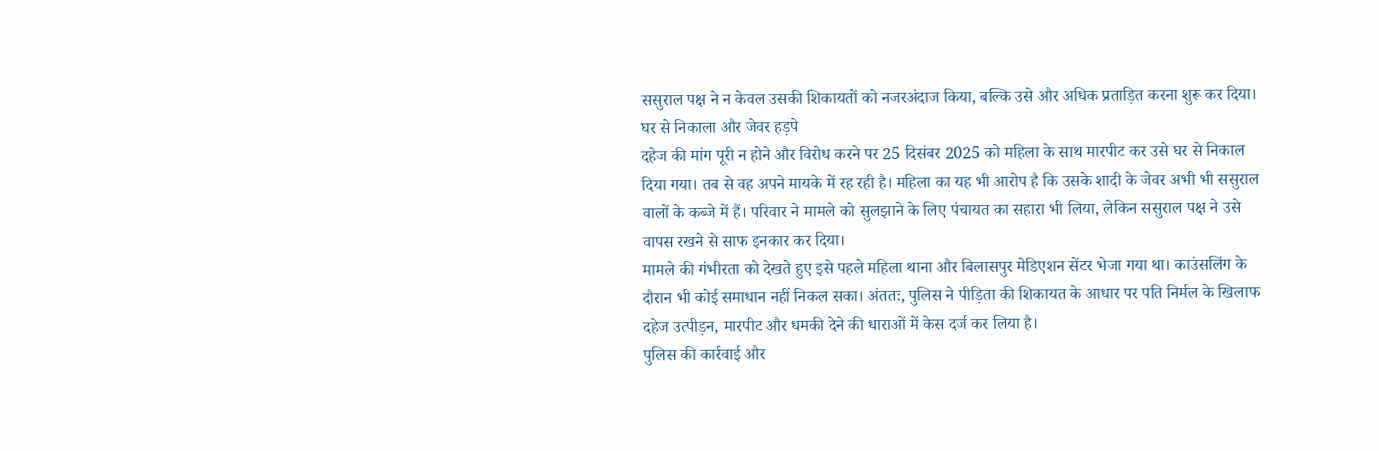ससुराल पक्ष ने न केवल उसकी शिकायतों को नजरअंदाज किया, बल्कि उसे और अधिक प्रताड़ित करना शुरू कर दिया।
घर से निकाला और जेवर हड़पे
दहेज की मांग पूरी न होने और विरोध करने पर 25 दिसंबर 2025 को महिला के साथ मारपीट कर उसे घर से निकाल दिया गया। तब से वह अपने मायके में रह रही है। महिला का यह भी आरोप है कि उसके शादी के जेवर अभी भी ससुराल वालों के कब्जे में हैं। परिवार ने मामले को सुलझाने के लिए पंचायत का सहारा भी लिया, लेकिन ससुराल पक्ष ने उसे वापस रखने से साफ इनकार कर दिया।
मामले की गंभीरता को देखते हुए इसे पहले महिला थाना और बिलासपुर मेडिएशन सेंटर भेजा गया था। काउंसलिंग के दौरान भी कोई समाधान नहीं निकल सका। अंततः, पुलिस ने पीड़िता की शिकायत के आधार पर पति निर्मल के खिलाफ दहेज उत्पीड़न, मारपीट और धमकी देने की धाराओं में केस दर्ज कर लिया है।
पुलिस की कार्रवाई और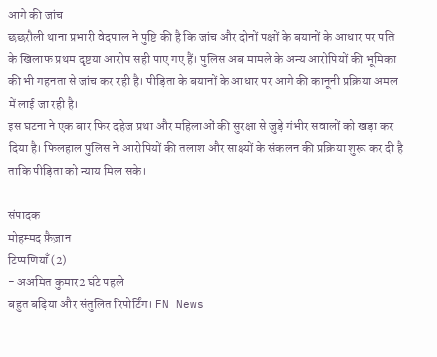आगे की जांच
छछरौली थाना प्रभारी वेदपाल ने पुष्टि की है कि जांच और दोनों पक्षों के बयानों के आधार पर पति के खिलाफ प्रथम दृष्टया आरोप सही पाए गए हैं। पुलिस अब मामले के अन्य आरोपियों की भूमिका की भी गहनता से जांच कर रही है। पीड़िता के बयानों के आधार पर आगे की कानूनी प्रक्रिया अमल में लाई जा रही है।
इस घटना ने एक बार फिर दहेज प्रथा और महिलाओं की सुरक्षा से जुड़े गंभीर सवालों को खड़ा कर दिया है। फिलहाल पुलिस ने आरोपियों की तलाश और साक्ष्यों के संकलन की प्रक्रिया शुरू कर दी है ताकि पीड़िता को न्याय मिल सके।

संपादक
मोहम्मद फ़ैज़ान
टिप्पणियाँ (2)
- अअमित कुमार2 घंटे पहले
बहुत बढ़िया और संतुलित रिपोर्टिंग। FN News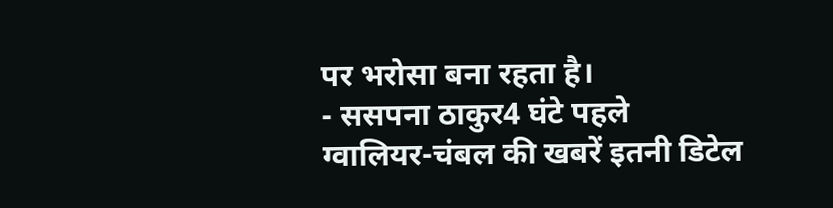पर भरोसा बना रहता है।
- ससपना ठाकुर4 घंटे पहले
ग्वालियर-चंबल की खबरें इतनी डिटेल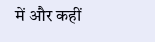में और कहीं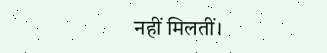नहीं मिलतीं।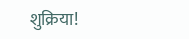शुक्रिया!